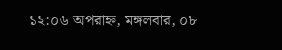১২:০৬ অপরাহ্ন, মঙ্গলবার, ০৮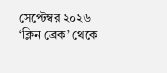সেপ্টেম্বর ২০২৬
‘ক্লিন ব্রেক’ থেকে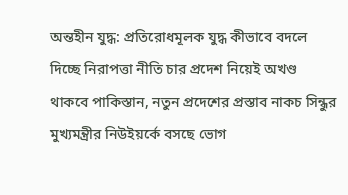অন্তহীন যুদ্ধ: প্রতিরোধমূলক যুদ্ধ কীভাবে বদলে দিচ্ছে নিরাপত্তা নীতি চার প্রদেশ নিয়েই অখণ্ড থাকবে পাকিস্তান, নতুন প্রদেশের প্রস্তাব নাকচ সিন্ধুর মুখ্যমন্ত্রীর নিউইয়র্কে বসছে ভোগ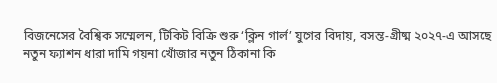বিজনেসের বৈশ্বিক সম্মেলন, টিকিট বিক্রি শুরু ‘ক্লিন গার্ল’ যুগের বিদায়, বসন্ত-গ্রীষ্ম ২০২৭-এ আসছে নতুন ফ্যাশন ধারা দামি গয়না খোঁজার নতুন ঠিকানা কি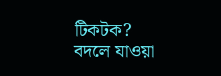টিকটক? বদলে যাওয়া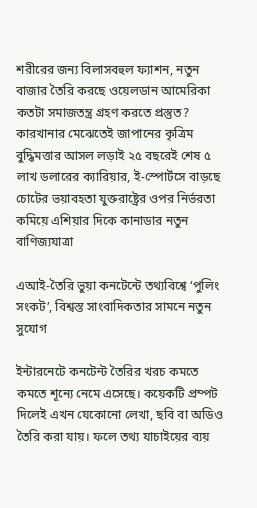শরীরের জন্য বিলাসবহুল ফ্যাশন, নতুন বাজার তৈরি করছে ওয়েলডান আমেরিকা কতটা সমাজতন্ত্র গ্রহণ করতে প্রস্তুত? কারখানার মেঝেতেই জাপানের কৃত্রিম বুদ্ধিমত্তার আসল লড়াই ২৫ বছরেই শেষ ৫ লাখ ডলারের ক্যারিয়ার, ই-স্পোর্টসে বাড়ছে চোটের ভয়াবহতা যুক্তরাষ্ট্রের ওপর নির্ভরতা কমিয়ে এশিয়ার দিকে কানাডার নতুন বাণিজ্যযাত্রা

এআই-তৈরি ভুয়া কনটেন্টে তথ্যবিশ্বে ‘পুলিং সংকট’, বিশ্বস্ত সাংবাদিকতার সামনে নতুন সুযোগ

ইন্টারনেটে কনটেন্ট তৈরির খরচ কমতে কমতে শূন্যে নেমে এসেছে। কয়েকটি প্রম্পট দিলেই এখন যেকোনো লেখা, ছবি বা অডিও তৈরি করা যায়। ফলে তথ্য যাচাইয়ের ব্যয়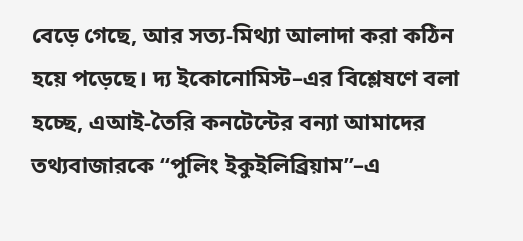বেড়ে গেছে, আর সত্য-মিথ্যা আলাদা করা কঠিন হয়ে পড়েছে। দ্য ইকোনোমিস্ট–এর বিশ্লেষণে বলা হচ্ছে, এআই-তৈরি কনটেন্টের বন্যা আমাদের তথ্যবাজারকে “পুলিং ইকুইলিব্রিয়াম”–এ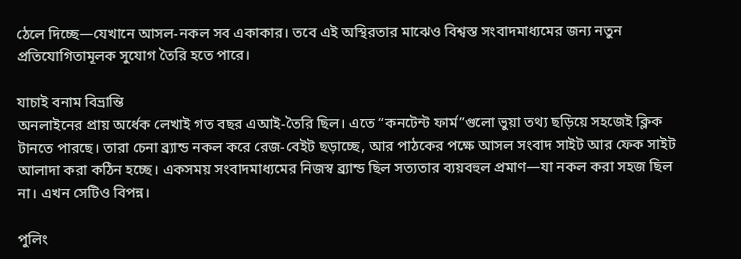ঠেলে দিচ্ছে—যেখানে আসল-নকল সব একাকার। তবে এই অস্থিরতার মাঝেও বিশ্বস্ত সংবাদমাধ্যমের জন্য নতুন প্রতিযোগিতামূলক সুযোগ তৈরি হতে পারে।

যাচাই বনাম বিভ্রান্তি
অনলাইনের প্রায় অর্ধেক লেখাই গত বছর এআই-তৈরি ছিল। এতে “কনটেন্ট ফার্ম”গুলো ভুয়া তথ্য ছড়িয়ে সহজেই ক্লিক টানতে পারছে। তারা চেনা ব্র্যান্ড নকল করে রেজ-বেইট ছড়াচ্ছে, আর পাঠকের পক্ষে আসল সংবাদ সাইট আর ফেক সাইট আলাদা করা কঠিন হচ্ছে। একসময় সংবাদমাধ্যমের নিজস্ব ব্র্যান্ড ছিল সত্যতার ব্যয়বহুল প্রমাণ—যা নকল করা সহজ ছিল না। এখন সেটিও বিপন্ন।

পুলিং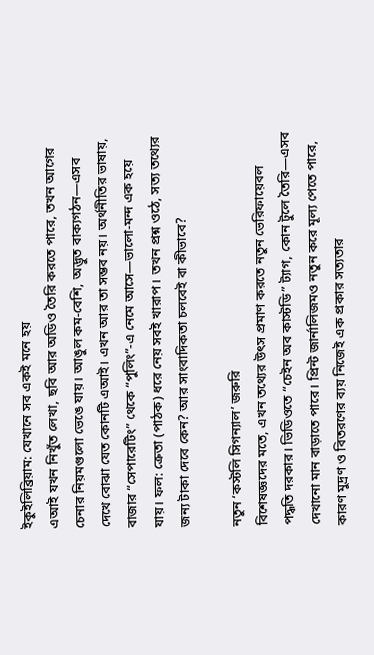ইকুইলিব্রিয়াম: যেখানে সব একই মনে হয়
এআই যখন নিখুঁত লেখা, ছবি আর অডিও তৈরি করতে পারে, তখন আগের চেনার নিয়মগুলো ভেঙে যায়। আঙুল কম-বেশি, অদ্ভুত বাক্যগঠন—এসব দেখে বোঝা যেত কোনটি এআই। এখন আর তা সম্ভব নয়। অর্থনীতির ভাষায়, বাজার “সেপারেটিং” থেকে “পুলিং”-এ নেমে আসে—ভালো-মন্দ এক হয়ে যায়। ফল: ক্রেতা (পাঠক) ধরে নেয় সবই খারাপ। তখন প্রশ্ন ওঠে, সত্য তথ্যের জন্য টাকা দেবে কেন? আর সাংবাদিকতা চলবেই বা কীভাবে?

নতুন ‘কস্টলি সিগন্যাল’ জরুরি
বিশেষজ্ঞদের মতে, এখন তথ্যের উৎস প্রমাণ করতে নতুন ভেরিফায়েবল পদ্ধতি দরকার। ভিডিওতে “চেইন অব কাস্টডি” ট্যাগ, কোন টুলে তৈরি—এসব দেখানো মান বাড়াতে পারে। প্রিন্ট জার্নালিজমও নতুন করে মূল্য পেতে পারে, কারণ মুদ্রণ ও বিতরণের ব্যয় নিজেই এক প্রকার সত্যতার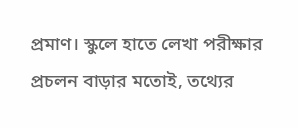প্রমাণ। স্কুলে হাতে লেখা পরীক্ষার প্রচলন বাড়ার মতোই, তথ্যের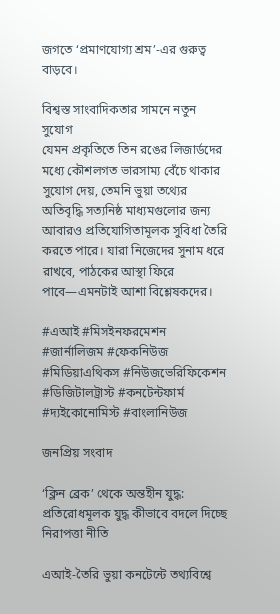জগতে ‘প্রমাণযোগ্য শ্রম’-এর গুরুত্ব বাড়বে।

বিশ্বস্ত সাংবাদিকতার সামনে নতুন সুযোগ
যেমন প্রকৃতিতে তিন রঙের লিজার্ডদের মধ্যে কৌশলগত ভারসাম্য বেঁচে থাকার সুযোগ দেয়, তেমনি ভুয়া তথ্যের অতিবৃদ্ধি সত্যনিষ্ঠ মাধ্যমগুলোর জন্য আবারও প্রতিযোগিতামূলক সুবিধা তৈরি করতে পারে। যারা নিজেদের সুনাম ধরে রাখবে, পাঠকের আস্থা ফিরে পাবে—এমনটাই আশা বিশ্লেষকদের।

#এআই #মিসইনফরমেশন #জার্নালিজম #ফেকনিউজ #মিডিয়াএথিকস #নিউজভেরিফিকেশন #ডিজিটালট্রাস্ট #কনটেন্টফার্ম #দ্যইকোনোমিস্ট #বাংলানিউজ

জনপ্রিয় সংবাদ

‘ক্লিন ব্রেক’ থেকে অন্তহীন যুদ্ধ: প্রতিরোধমূলক যুদ্ধ কীভাবে বদলে দিচ্ছে নিরাপত্তা নীতি

এআই-তৈরি ভুয়া কনটেন্টে তথ্যবিশ্বে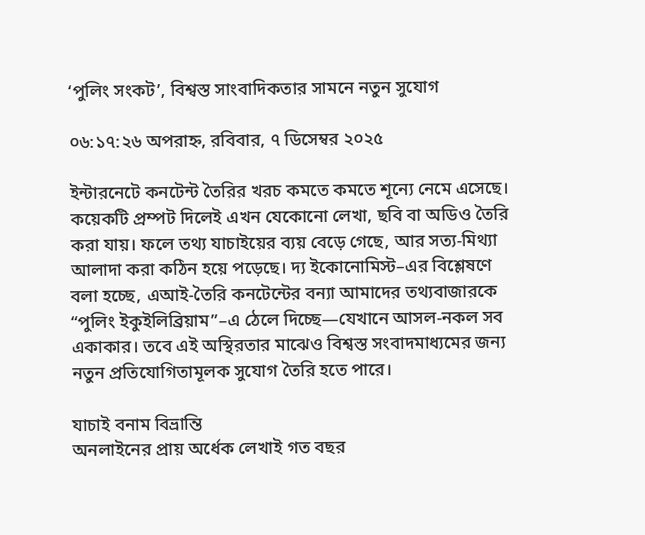‘পুলিং সংকট’, বিশ্বস্ত সাংবাদিকতার সামনে নতুন সুযোগ

০৬:১৭:২৬ অপরাহ্ন, রবিবার, ৭ ডিসেম্বর ২০২৫

ইন্টারনেটে কনটেন্ট তৈরির খরচ কমতে কমতে শূন্যে নেমে এসেছে। কয়েকটি প্রম্পট দিলেই এখন যেকোনো লেখা, ছবি বা অডিও তৈরি করা যায়। ফলে তথ্য যাচাইয়ের ব্যয় বেড়ে গেছে, আর সত্য-মিথ্যা আলাদা করা কঠিন হয়ে পড়েছে। দ্য ইকোনোমিস্ট–এর বিশ্লেষণে বলা হচ্ছে, এআই-তৈরি কনটেন্টের বন্যা আমাদের তথ্যবাজারকে “পুলিং ইকুইলিব্রিয়াম”–এ ঠেলে দিচ্ছে—যেখানে আসল-নকল সব একাকার। তবে এই অস্থিরতার মাঝেও বিশ্বস্ত সংবাদমাধ্যমের জন্য নতুন প্রতিযোগিতামূলক সুযোগ তৈরি হতে পারে।

যাচাই বনাম বিভ্রান্তি
অনলাইনের প্রায় অর্ধেক লেখাই গত বছর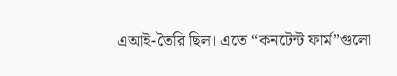এআই-তৈরি ছিল। এতে “কনটেন্ট ফার্ম”গুলো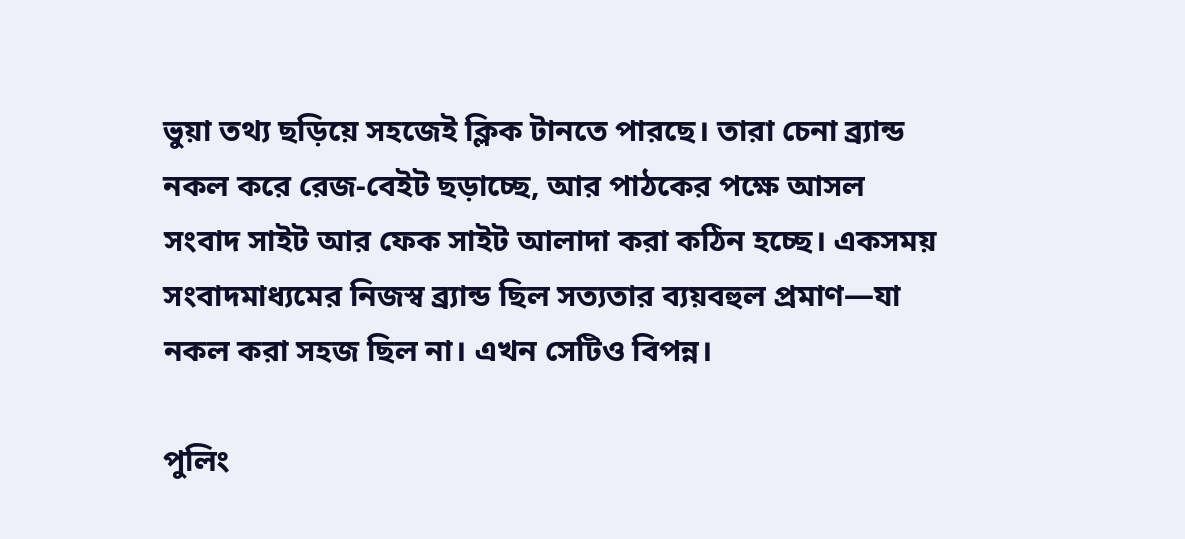ভুয়া তথ্য ছড়িয়ে সহজেই ক্লিক টানতে পারছে। তারা চেনা ব্র্যান্ড নকল করে রেজ-বেইট ছড়াচ্ছে, আর পাঠকের পক্ষে আসল সংবাদ সাইট আর ফেক সাইট আলাদা করা কঠিন হচ্ছে। একসময় সংবাদমাধ্যমের নিজস্ব ব্র্যান্ড ছিল সত্যতার ব্যয়বহুল প্রমাণ—যা নকল করা সহজ ছিল না। এখন সেটিও বিপন্ন।

পুলিং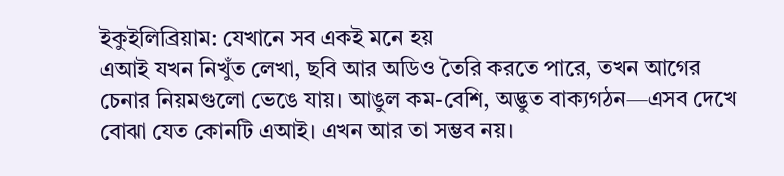ইকুইলিব্রিয়াম: যেখানে সব একই মনে হয়
এআই যখন নিখুঁত লেখা, ছবি আর অডিও তৈরি করতে পারে, তখন আগের চেনার নিয়মগুলো ভেঙে যায়। আঙুল কম-বেশি, অদ্ভুত বাক্যগঠন—এসব দেখে বোঝা যেত কোনটি এআই। এখন আর তা সম্ভব নয়।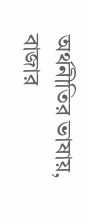অর্থনীতির ভাষায়, বাজার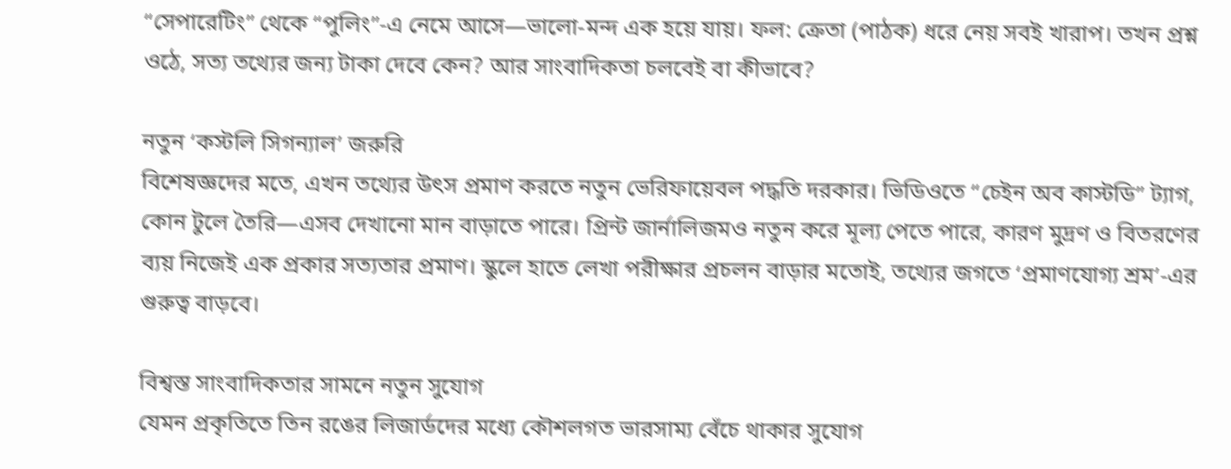“সেপারেটিং” থেকে “পুলিং”-এ নেমে আসে—ভালো-মন্দ এক হয়ে যায়। ফল: ক্রেতা (পাঠক) ধরে নেয় সবই খারাপ। তখন প্রশ্ন ওঠে, সত্য তথ্যের জন্য টাকা দেবে কেন? আর সাংবাদিকতা চলবেই বা কীভাবে?

নতুন ‘কস্টলি সিগন্যাল’ জরুরি
বিশেষজ্ঞদের মতে, এখন তথ্যের উৎস প্রমাণ করতে নতুন ভেরিফায়েবল পদ্ধতি দরকার। ভিডিওতে “চেইন অব কাস্টডি” ট্যাগ, কোন টুলে তৈরি—এসব দেখানো মান বাড়াতে পারে। প্রিন্ট জার্নালিজমও নতুন করে মূল্য পেতে পারে, কারণ মুদ্রণ ও বিতরণের ব্যয় নিজেই এক প্রকার সত্যতার প্রমাণ। স্কুলে হাতে লেখা পরীক্ষার প্রচলন বাড়ার মতোই, তথ্যের জগতে ‘প্রমাণযোগ্য শ্রম’-এর গুরুত্ব বাড়বে।

বিশ্বস্ত সাংবাদিকতার সামনে নতুন সুযোগ
যেমন প্রকৃতিতে তিন রঙের লিজার্ডদের মধ্যে কৌশলগত ভারসাম্য বেঁচে থাকার সুযোগ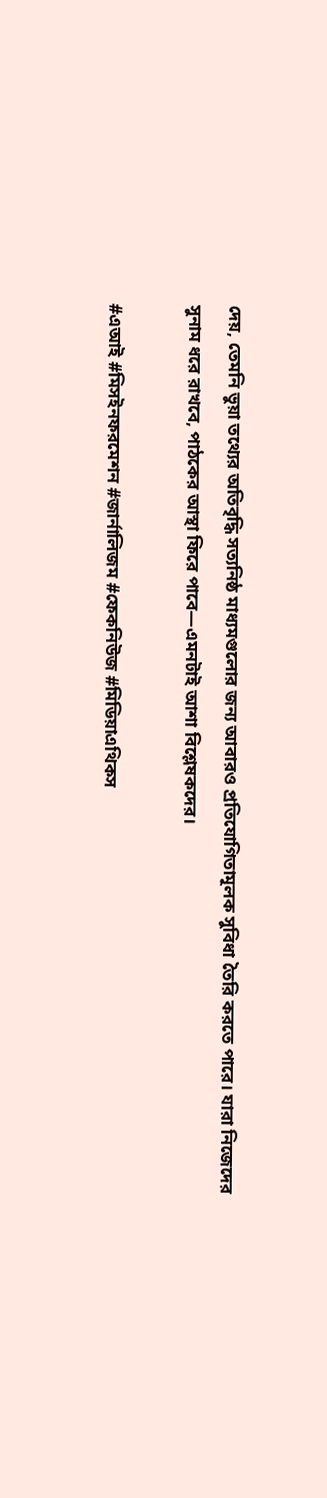দেয়, তেমনি ভুয়া তথ্যের অতিবৃদ্ধি সত্যনিষ্ঠ মাধ্যমগুলোর জন্য আবারও প্রতিযোগিতামূলক সুবিধা তৈরি করতে পারে। যারা নিজেদের সুনাম ধরে রাখবে, পাঠকের আস্থা ফিরে পাবে—এমনটাই আশা বিশ্লেষকদের।

#এআই #মিসইনফরমেশন #জার্নালিজম #ফেকনিউজ #মিডিয়াএথিকস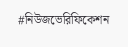#নিউজভেরিফিকেশন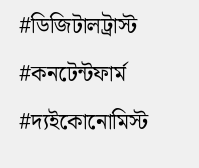#ডিজিটালট্রাস্ট #কনটেন্টফার্ম #দ্যইকোনোমিস্ট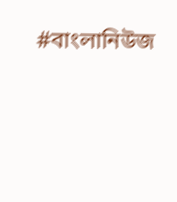#বাংলানিউজ